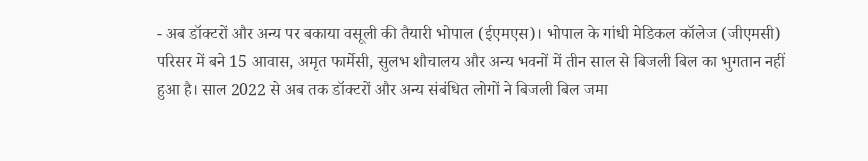- अब डॉक्टरों और अन्य पर बकाया वसूली की तैयारी भोपाल (ईएमएस)। भोपाल के गांधी मेडिकल कॉलेज (जीएमसी) परिसर में बने 15 आवास, अमृत फार्मेसी, सुलभ शौचालय और अन्य भवनों में तीन साल से बिजली बिल का भुगतान नहीं हुआ है। साल 2022 से अब तक डॉक्टरों और अन्य संबंधित लोगों ने बिजली बिल जमा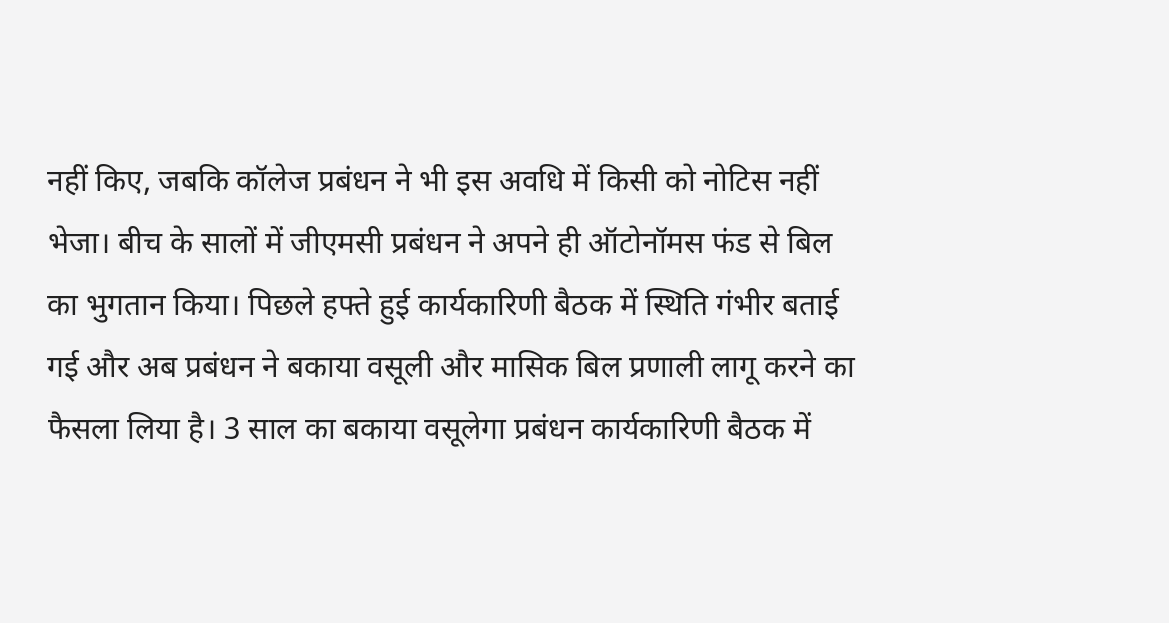नहीं किए, जबकि कॉलेज प्रबंधन ने भी इस अवधि में किसी को नोटिस नहीं भेजा। बीच के सालों में जीएमसी प्रबंधन ने अपने ही ऑटोनॉमस फंड से बिल का भुगतान किया। पिछले हफ्ते हुई कार्यकारिणी बैठक में स्थिति गंभीर बताई गई और अब प्रबंधन ने बकाया वसूली और मासिक बिल प्रणाली लागू करने का फैसला लिया है। 3 साल का बकाया वसूलेगा प्रबंधन कार्यकारिणी बैठक में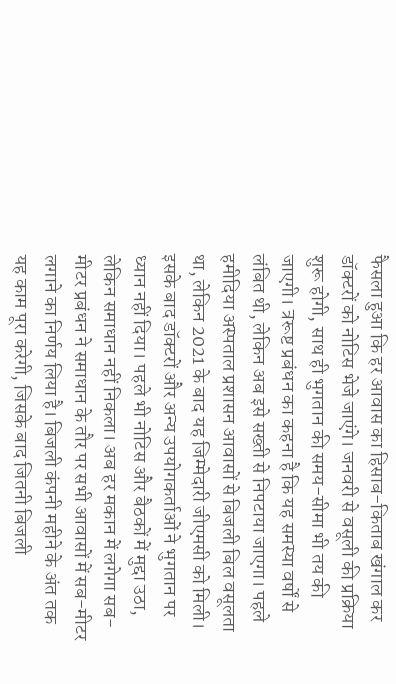फैसला हुआ कि हर आवास का हिसाब-किताब खंगाल कर डॉक्टरों को नोटिस भेजे जाएंगे। जनवरी से वसूली की प्रक्रिया शुरू होगी, साथ ही भुगतान की समय-सीमा भी तय की जाएगी। त्ररूष्ट प्रबंधन का कहना है कि यह समस्या वर्षों से लंबित थी, लेकिन अब इसे सख्ती से निपटाया जाएगा। पहले हमीदिया अस्पताल प्रशासन आवासों से बिजली बिल वसूलता था, लेकिन 2021 के बाद यह जिम्मेदारी जीएमसी को मिली। इसके बाद डॉक्टरों और अन्य उपयोगकर्ताओं ने भुगतान पर ध्यान नहीं दिया। पहले भी नोटिस और बैठकों में मुद्दा उठा, लेकिन समाधान नहीं निकला। अब हर मकान में लगेगा सब-मीटर प्रबंधन ने समाधान के तौर पर सभी आवासों में सब-मीटर लगाने का निर्णय लिया है। बिजली कंपनी महीने के अंत तक यह काम पूरा करेगी, जिसके बाद जितनी बिजली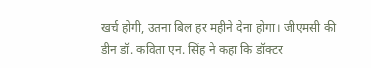खर्च होगी, उतना बिल हर महीने देना होगा। जीएमसी की डीन डॉ. कविता एन. सिंह ने कहा कि डॉक्टर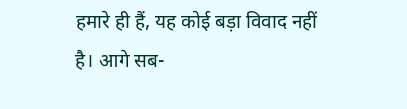हमारे ही हैं, यह कोई बड़ा विवाद नहीं है। आगे सब-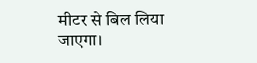मीटर से बिल लिया जाएगा।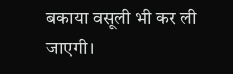बकाया वसूली भी कर ली जाएगी।